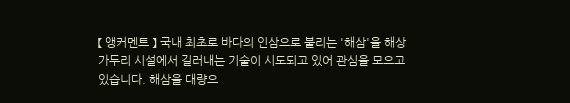【 앵커멘트 】 국내 최초로 바다의 인삼으로 불리는 '해삼'을 해상가두리 시설에서 길러내는 기술이 시도되고 있어 관심을 모으고 있습니다. 해삼을 대량으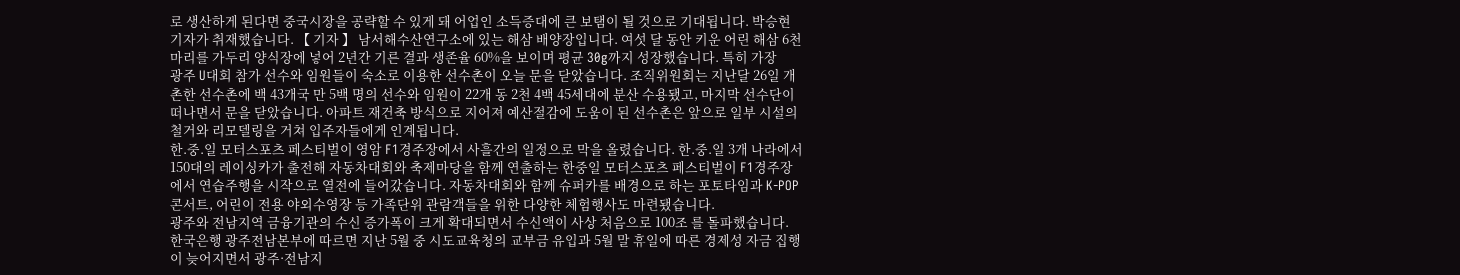로 생산하게 된다면 중국시장을 공략할 수 있게 돼 어업인 소득증대에 큰 보탬이 될 것으로 기대됩니다. 박승현 기자가 취재했습니다. 【 기자 】 남서해수산연구소에 있는 해삼 배양장입니다. 여섯 달 동안 키운 어린 해삼 6천 마리를 가두리 양식장에 넣어 2년간 기른 결과 생존율 60%을 보이며 평균 30g까지 성장했습니다. 특히 가장
광주 U대회 참가 선수와 임원들이 숙소로 이용한 선수촌이 오늘 문을 닫았습니다. 조직위원회는 지난달 26일 개촌한 선수촌에 백 43개국 만 5백 명의 선수와 임원이 22개 동 2천 4백 45세대에 분산 수용됐고, 마지막 선수단이 떠나면서 문을 닫았습니다. 아파트 재건축 방식으로 지어져 예산절감에 도움이 된 선수촌은 앞으로 일부 시설의 철거와 리모델링을 거쳐 입주자들에게 인계됩니다.
한.중.일 모터스포츠 페스티벌이 영암 F1경주장에서 사흘간의 일정으로 막을 올렸습니다. 한.중.일 3개 나라에서 150대의 레이싱카가 출전해 자동차대회와 축제마당을 함께 연출하는 한중일 모터스포츠 페스티벌이 F1경주장에서 연습주행을 시작으로 열전에 들어갔습니다. 자동차대회와 함께 슈퍼카를 배경으로 하는 포토타임과 K-POP 콘서트, 어린이 전용 야외수영장 등 가족단위 관람객들을 위한 다양한 체험행사도 마련됐습니다.
광주와 전남지역 금융기관의 수신 증가폭이 크게 확대되면서 수신액이 사상 처음으로 100조 를 돌파했습니다. 한국은행 광주전남본부에 따르면 지난 5월 중 시도교육청의 교부금 유입과 5월 말 휴일에 따른 경제성 자금 집행이 늦어지면서 광주·전남지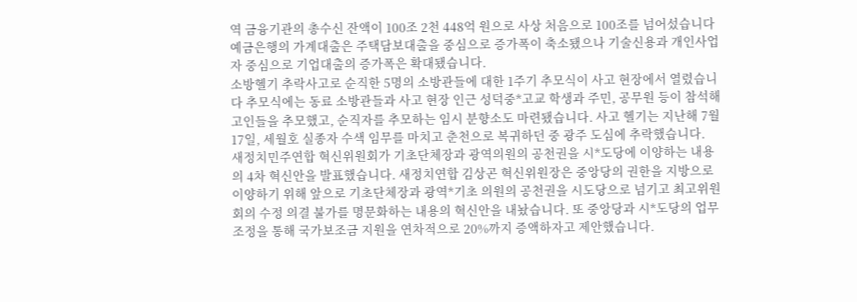역 금융기관의 총수신 잔액이 100조 2천 448억 원으로 사상 처음으로 100조를 넘어섰습니다 예금은행의 가계대출은 주택담보대출을 중심으로 증가폭이 축소됐으나 기술신용과 개인사업자 중심으로 기업대출의 증가폭은 확대됐습니다.
소방헬기 추락사고로 순직한 5명의 소방관들에 대한 1주기 추모식이 사고 현장에서 열렸습니다 추모식에는 동료 소방관들과 사고 현장 인근 성덕중*고교 학생과 주민, 공무원 등이 참석해 고인들을 추모했고, 순직자를 추모하는 임시 분향소도 마련됐습니다. 사고 헬기는 지난해 7월 17일, 세월호 실종자 수색 임무를 마치고 춘천으로 복귀하던 중 광주 도심에 추락했습니다.
새정치민주연합 혁신위원회가 기초단체장과 광역의원의 공천권을 시*도당에 이양하는 내용의 4차 혁신안을 발표했습니다. 새정치연합 김상곤 혁신위원장은 중앙당의 권한을 지방으로 이양하기 위해 앞으로 기초단체장과 광역*기초 의원의 공천권을 시도당으로 넘기고 최고위원회의 수정 의결 불가를 명문화하는 내용의 혁신안을 내놨습니다. 또 중앙당과 시*도당의 업무조정을 통해 국가보조금 지원을 연차적으로 20%까지 증액하자고 제안했습니다.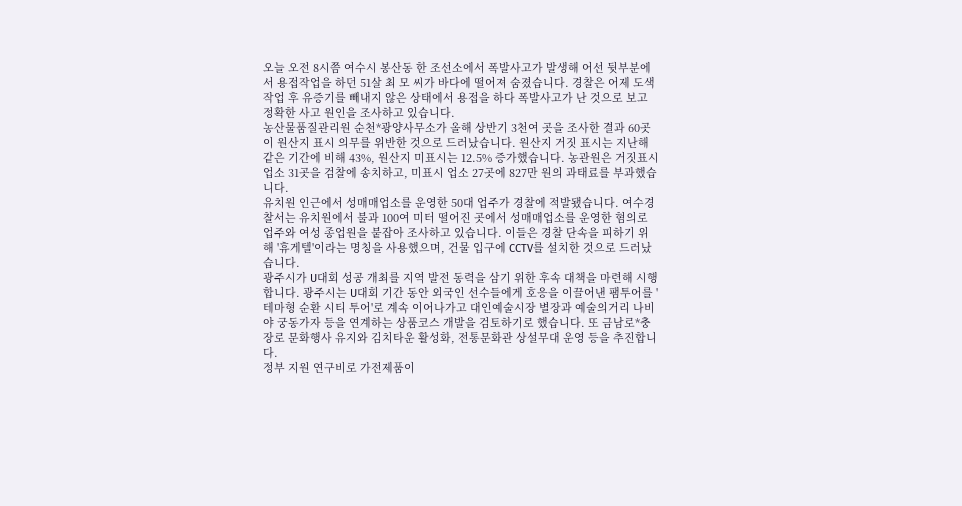오늘 오전 8시쯤 여수시 봉산동 한 조선소에서 폭발사고가 발생해 어선 뒷부분에서 용접작업을 하던 51살 최 모 씨가 바다에 떨어져 숨졌습니다. 경찰은 어제 도색 작업 후 유증기를 빼내지 않은 상태에서 용접을 하다 폭발사고가 난 것으로 보고 정확한 사고 원인을 조사하고 있습니다.
농산물품질관리원 순천*광양사무소가 올해 상반기 3천여 곳을 조사한 결과 60곳이 원산지 표시 의무를 위반한 것으로 드러났습니다. 원산지 거짓 표시는 지난해 같은 기간에 비해 43%, 원산지 미표시는 12.5% 증가했습니다. 농관원은 거짓표시 업소 31곳을 검찰에 송치하고, 미표시 업소 27곳에 827만 원의 과태료를 부과했습니다.
유치원 인근에서 성매매업소를 운영한 50대 업주가 경찰에 적발됐습니다. 여수경찰서는 유치원에서 불과 100여 미터 떨어진 곳에서 성매매업소를 운영한 혐의로 업주와 여성 종업원을 붙잡아 조사하고 있습니다. 이들은 경찰 단속을 피하기 위해 '휴게텔'이라는 명칭을 사용했으며, 건물 입구에 CCTV를 설치한 것으로 드러났습니다.
광주시가 U대회 성공 개최를 지역 발전 동력을 삼기 위한 후속 대책을 마련해 시행합니다. 광주시는 U대회 기간 동안 외국인 선수들에게 호응을 이끌어낸 팸투어를 '테마형 순환 시티 투어'로 계속 이어나가고 대인예술시장 별장과 예술의거리 나비야 궁동가자 등을 연계하는 상품코스 개발을 검토하기로 했습니다. 또 금남로*충장로 문화행사 유지와 김치타운 활성화, 전통문화관 상설무대 운영 등을 추진합니다.
정부 지원 연구비로 가전제품이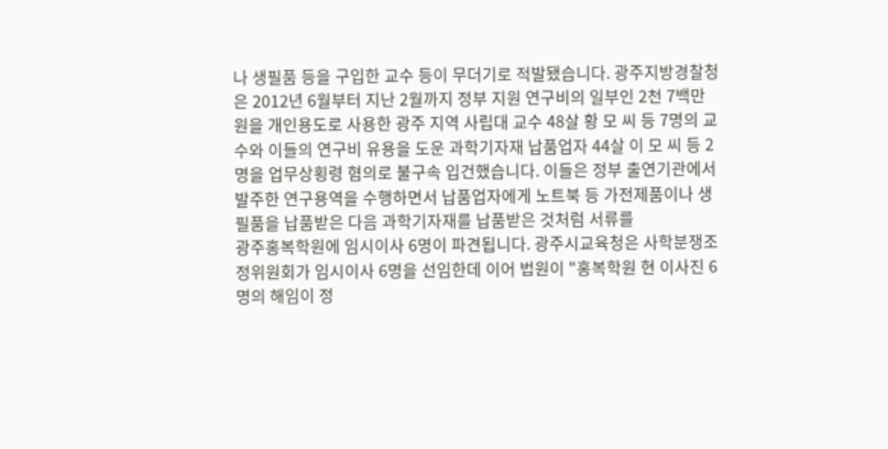나 생필품 등을 구입한 교수 등이 무더기로 적발됐습니다. 광주지방경찰청은 2012년 6월부터 지난 2월까지 정부 지원 연구비의 일부인 2천 7백만 원을 개인용도로 사용한 광주 지역 사립대 교수 48살 황 모 씨 등 7명의 교수와 이들의 연구비 유용을 도운 과학기자재 납품업자 44살 이 모 씨 등 2명을 업무상횡령 혐의로 불구속 입건했습니다. 이들은 정부 출연기관에서 발주한 연구용역을 수행하면서 납품업자에게 노트북 등 가전제품이나 생필품을 납품받은 다음 과학기자재를 납품받은 것처럼 서류를
광주홍복학원에 임시이사 6명이 파견됩니다. 광주시교육청은 사학분쟁조정위원회가 임시이사 6명을 선임한데 이어 법원이 "홍복학원 현 이사진 6명의 해임이 정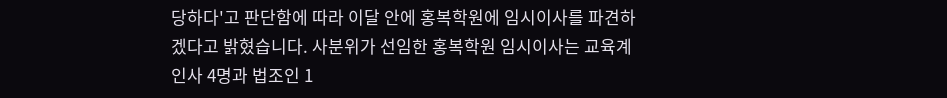당하다'고 판단함에 따라 이달 안에 홍복학원에 임시이사를 파견하겠다고 밝혔습니다. 사분위가 선임한 홍복학원 임시이사는 교육계 인사 4명과 법조인 1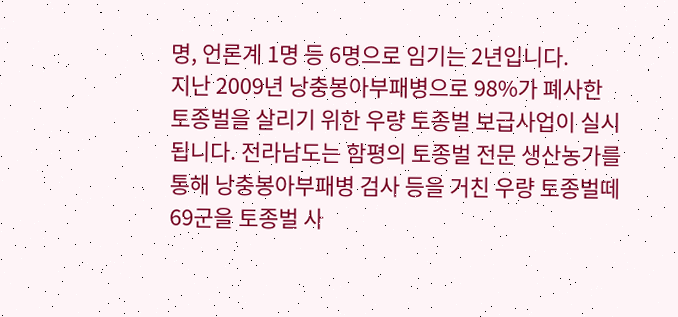명, 언론계 1명 등 6명으로 임기는 2년입니다.
지난 2009년 낭충봉아부패병으로 98%가 폐사한 토종벌을 살리기 위한 우량 토종벌 보급사업이 실시됩니다. 전라남도는 함평의 토종벌 전문 생산농가를 통해 낭충봉아부패병 검사 등을 거친 우량 토종벌떼 69군을 토종벌 사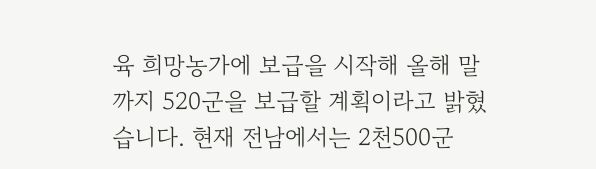육 희망농가에 보급을 시작해 올해 말까지 520군을 보급할 계획이라고 밝혔습니다. 현재 전남에서는 2천500군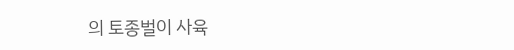의 토종벌이 사육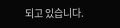되고 있습니다.